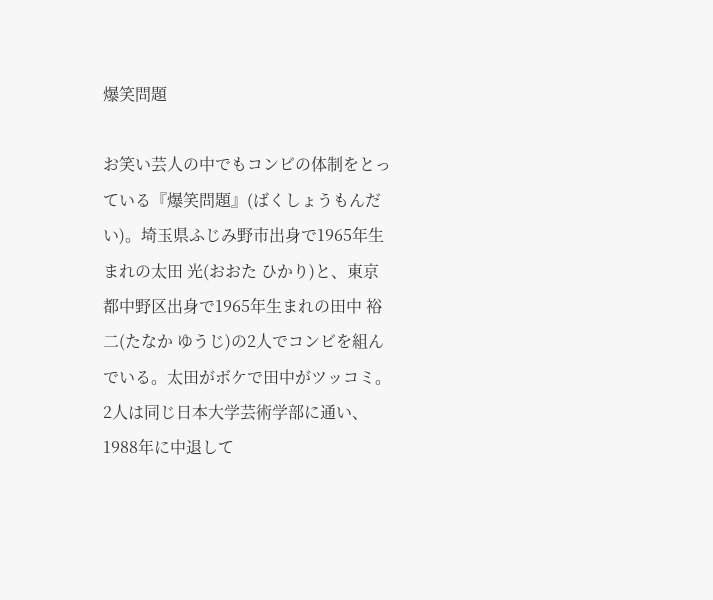爆笑問題

お笑い芸人の中でもコンビの体制をとっている『爆笑問題』(ばくしょうもんだい)。埼玉県ふじみ野市出身で1965年生まれの太田 光(おおた ひかり)と、東京都中野区出身で1965年生まれの田中 裕二(たなか ゆうじ)の2人でコンビを組んでいる。太田がボケで田中がツッコミ。2人は同じ日本大学芸術学部に通い、1988年に中退して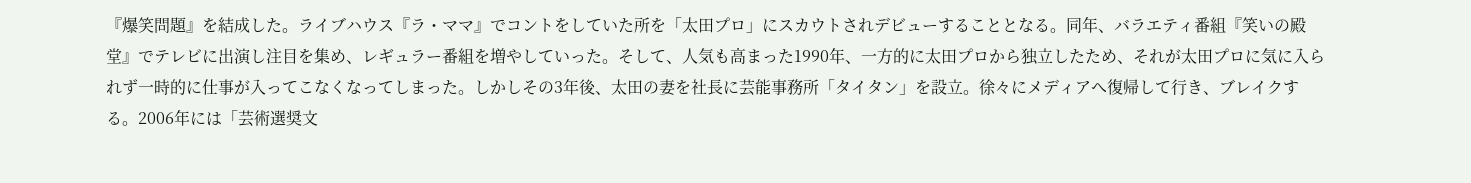『爆笑問題』を結成した。ライブハウス『ラ・ママ』でコントをしていた所を「太田プロ」にスカウトされデビューすることとなる。同年、バラエティ番組『笑いの殿堂』でテレビに出演し注目を集め、レギュラー番組を増やしていった。そして、人気も高まった1990年、一方的に太田プロから独立したため、それが太田プロに気に入られず一時的に仕事が入ってこなくなってしまった。しかしその3年後、太田の妻を社長に芸能事務所「タイタン」を設立。徐々にメディアへ復帰して行き、ブレイクする。2006年には「芸術選奨文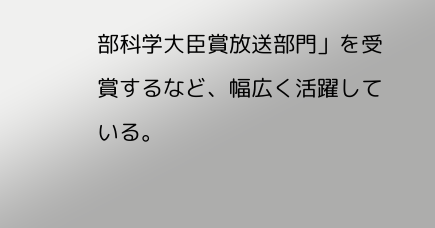部科学大臣賞放送部門」を受賞するなど、幅広く活躍している。